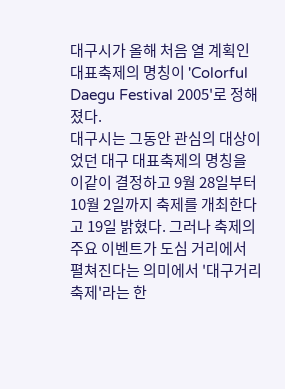대구시가 올해 처음 열 계획인 대표축제의 명칭이 'Colorful Daegu Festival 2005'로 정해졌다.
대구시는 그동안 관심의 대상이었던 대구 대표축제의 명칭을 이같이 결정하고 9월 28일부터 10월 2일까지 축제를 개최한다고 19일 밝혔다. 그러나 축제의 주요 이벤트가 도심 거리에서 펼쳐진다는 의미에서 '대구거리축제'라는 한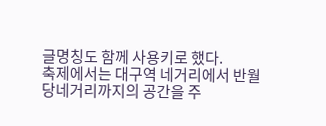글명칭도 함께 사용키로 했다.
축제에서는 대구역 네거리에서 반월당네거리까지의 공간을 주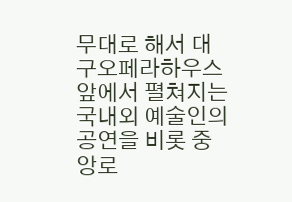무대로 해서 대구오페라하우스 앞에서 펼쳐지는 국내외 예술인의 공연을 비롯 중앙로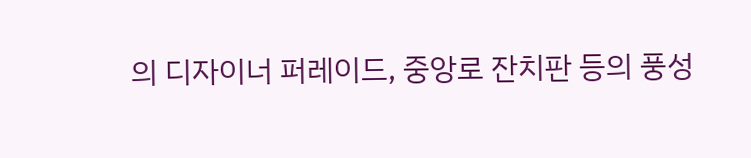의 디자이너 퍼레이드, 중앙로 잔치판 등의 풍성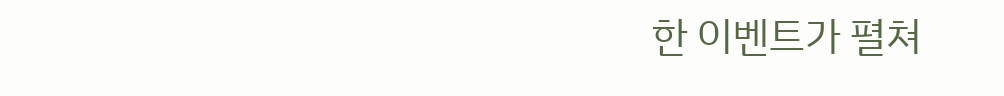한 이벤트가 펼쳐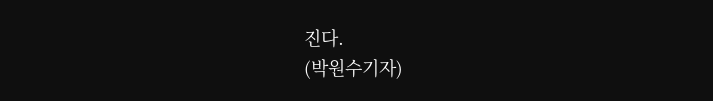진다.
(박원수기자)